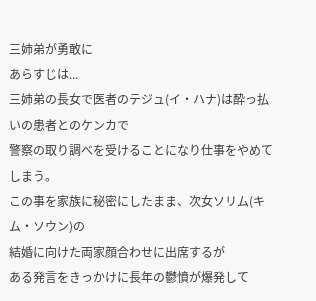三姉弟が勇敢に
あらすじは...
三姉弟の長女で医者のテジュ(イ・ハナ)は酔っ払いの患者とのケンカで
警察の取り調べを受けることになり仕事をやめてしまう。
この事を家族に秘密にしたまま、次女ソリム(キム・ソウン)の
結婚に向けた両家顔合わせに出席するが
ある発言をきっかけに長年の鬱憤が爆発して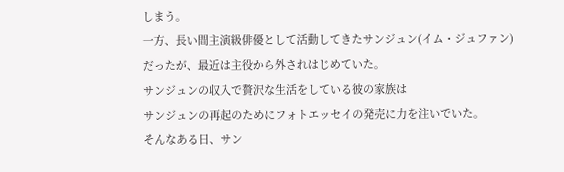しまう。
一方、長い間主演級俳優として活動してきたサンジュン(イム・ジュファン)
だったが、最近は主役から外されはじめていた。
サンジュンの収入で贅沢な生活をしている彼の家族は
サンジュンの再起のためにフォトエッセイの発売に力を注いでいた。
そんなある日、サン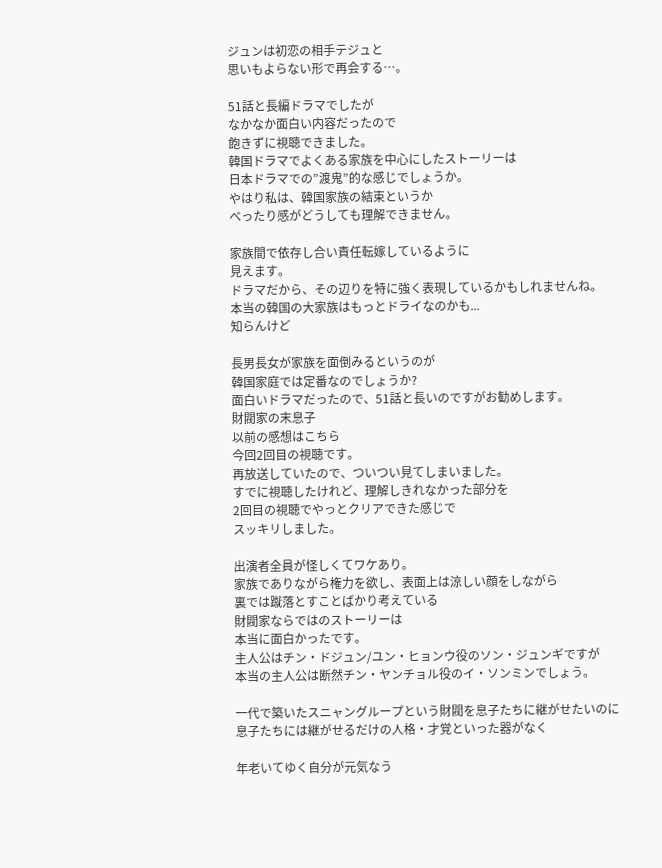ジュンは初恋の相手テジュと
思いもよらない形で再会する…。

51話と長編ドラマでしたが
なかなか面白い内容だったので
飽きずに視聴できました。
韓国ドラマでよくある家族を中心にしたストーリーは
日本ドラマでの”渡鬼”的な感じでしょうか。
やはり私は、韓国家族の結束というか
べったり感がどうしても理解できません。

家族間で依存し合い責任転嫁しているように
見えます。
ドラマだから、その辺りを特に強く表現しているかもしれませんね。
本当の韓国の大家族はもっとドライなのかも...
知らんけど

長男長女が家族を面倒みるというのが
韓国家庭では定番なのでしょうか?
面白いドラマだったので、51話と長いのですがお勧めします。
財閥家の末息子
以前の感想はこちら
今回2回目の視聴です。
再放送していたので、ついつい見てしまいました。
すでに視聴したけれど、理解しきれなかった部分を
2回目の視聴でやっとクリアできた感じで
スッキリしました。

出演者全員が怪しくてワケあり。
家族でありながら権力を欲し、表面上は涼しい顔をしながら
裏では蹴落とすことばかり考えている
財閥家ならではのストーリーは
本当に面白かったです。
主人公はチン・ドジュン/ユン・ヒョンウ役のソン・ジュンギですが
本当の主人公は断然チン・ヤンチョル役のイ・ソンミンでしょう。

一代で築いたスニャングループという財閥を息子たちに継がせたいのに
息子たちには継がせるだけの人格・才覚といった器がなく

年老いてゆく自分が元気なう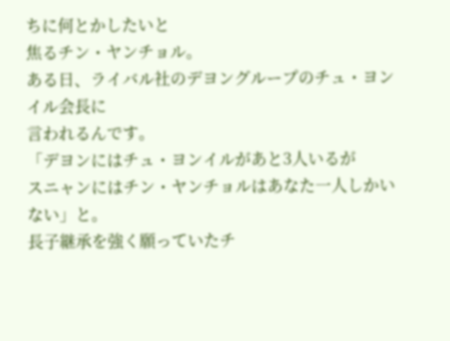ちに何とかしたいと
焦るチン・ヤンチョル。
ある日、ライバル社のデヨングループのチュ・ヨンイル会長に
言われるんです。
「デヨンにはチュ・ヨンイルがあと3人いるが
スニャンにはチン・ヤンチョルはあなた一人しかいない」と。
長子継承を強く願っていたチ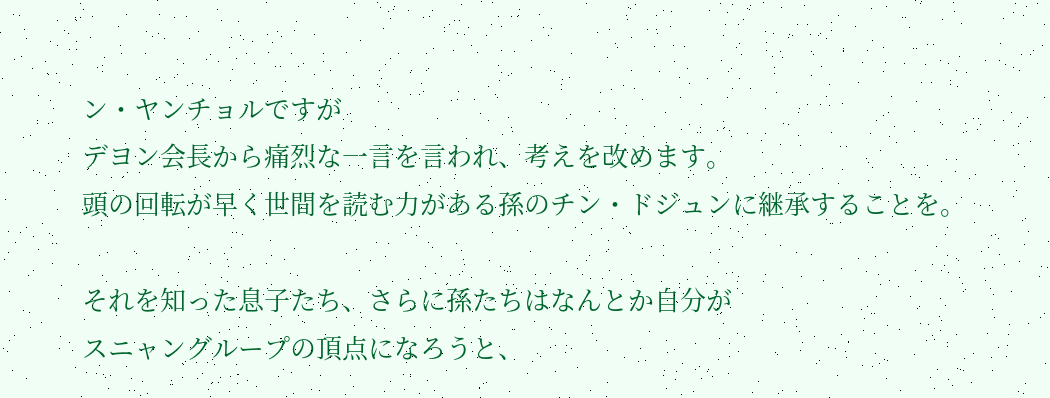ン・ヤンチョルですが
デヨン会長から痛烈な一言を言われ、考えを改めます。
頭の回転が早く世間を読む力がある孫のチン・ドジュンに継承することを。

それを知った息子たち、さらに孫たちはなんとか自分が
スニャングループの頂点になろうと、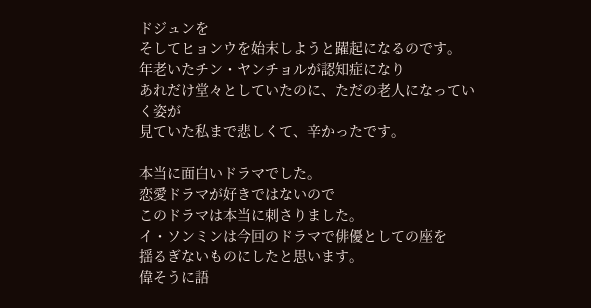ドジュンを
そしてヒョンウを始末しようと躍起になるのです。
年老いたチン・ヤンチョルが認知症になり
あれだけ堂々としていたのに、ただの老人になっていく姿が
見ていた私まで悲しくて、辛かったです。

本当に面白いドラマでした。
恋愛ドラマが好きではないので
このドラマは本当に刺さりました。
イ・ソンミンは今回のドラマで俳優としての座を
揺るぎないものにしたと思います。
偉そうに語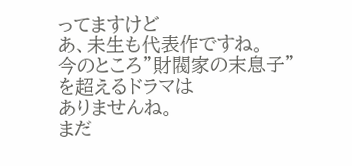ってますけど
あ、未生も代表作ですね。
今のところ”財閥家の末息子”を超えるドラマは
ありませんね。
まだ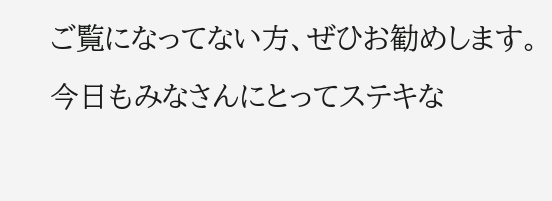ご覧になってない方、ぜひお勧めします。
今日もみなさんにとってステキな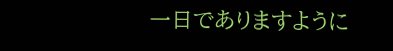一日でありますように